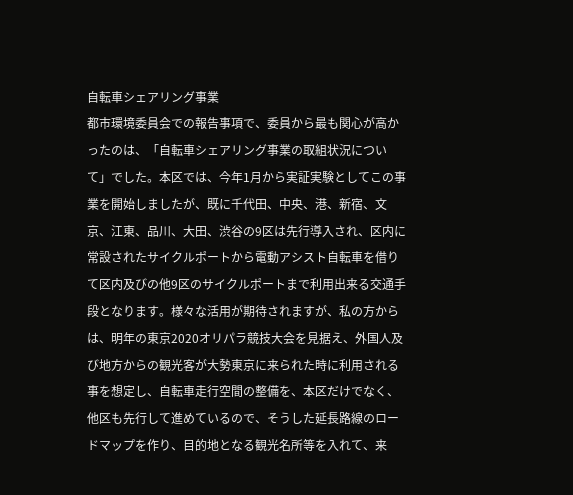自転車シェアリング事業
都市環境委員会での報告事項で、委員から最も関心が高かったのは、「自転車シェアリング事業の取組状況について」でした。本区では、今年1月から実証実験としてこの事業を開始しましたが、既に千代田、中央、港、新宿、文京、江東、品川、大田、渋谷の9区は先行導入され、区内に常設されたサイクルポートから電動アシスト自転車を借りて区内及びの他9区のサイクルポートまで利用出来る交通手段となります。様々な活用が期待されますが、私の方からは、明年の東京2020オリパラ競技大会を見据え、外国人及び地方からの観光客が大勢東京に来られた時に利用される事を想定し、自転車走行空間の整備を、本区だけでなく、他区も先行して進めているので、そうした延長路線のロードマップを作り、目的地となる観光名所等を入れて、来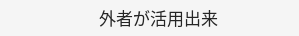外者が活用出来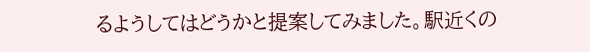るようしてはどうかと提案してみました。駅近くの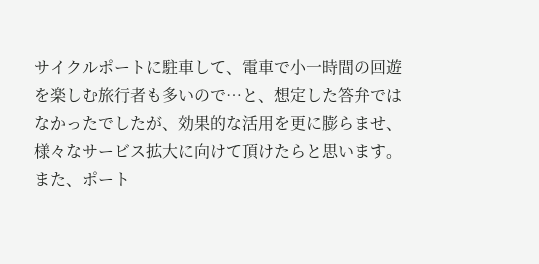サイクルポートに駐車して、電車で小一時間の回遊を楽しむ旅行者も多いので…と、想定した答弁ではなかったでしたが、効果的な活用を更に膨らませ、様々なサービス拡大に向けて頂けたらと思います。また、ポート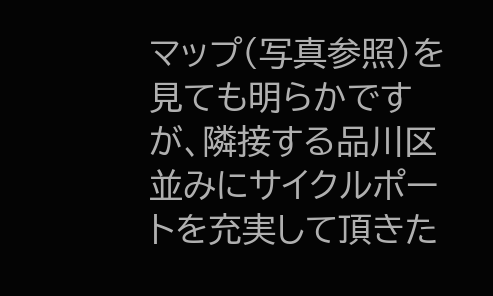マップ(写真参照)を見ても明らかですが、隣接する品川区並みにサイクルポートを充実して頂きた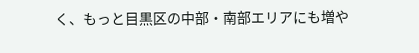く、もっと目黒区の中部・南部エリアにも増や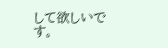して欲しいです。